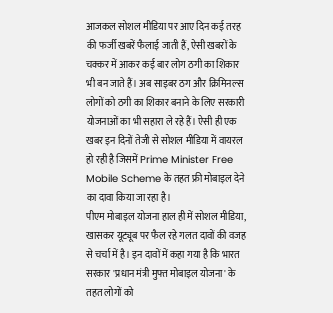आजकल सोशल मीडिया पर आए दिन कई तरह की फर्जी खबरें फैलाई जाती हैं, ऐसी खबरों के चक्कर में आकर कई बार लोग ठगी का शिकार भी बन जाते हैं। अब साइबर ठग और क्रिमिनल्स लोगों को ठगी का शिकार बनाने के लिए सरकारी योजनाओं का भी सहारा ले रहे हैं। ऐसी ही एक खबर इन दिनों तेजी से सोशल मीडिया में वायरल हो रही है जिसमें Prime Minister Free Mobile Scheme के तहत फ्री मोबाइल देने का दावा किया जा रहा है।
पीएम मोबाइल योजना हाल ही में सोशल मीडिया, खासकर यूट्यूब पर फैल रहे गलत दावों की वजह से चर्चा में है। इन दावों में कहा गया है कि भारत सरकार 'प्रधान मंत्री मुफ्त मोबाइल योजना' के तहत लोगों को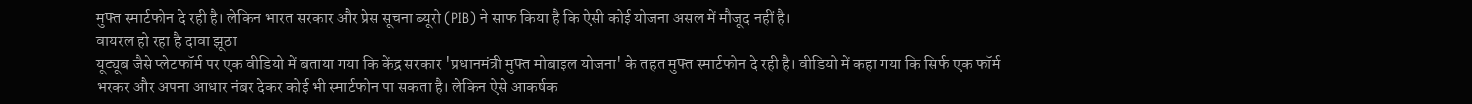मुफ्त स्मार्टफोन दे रही है। लेकिन भारत सरकार और प्रेस सूचना ब्यूरो (PIB) ने साफ किया है कि ऐसी कोई योजना असल में मौजूद नहीं है।
वायरल हो रहा है दावा झूठा
यूट्यूब जैसे प्लेटफॉर्म पर एक वीडियो में बताया गया कि केंद्र सरकार 'प्रधानमंत्री मुफ्त मोबाइल योजना' के तहत मुफ्त स्मार्टफोन दे रही है। वीडियो में कहा गया कि सिर्फ एक फॉर्म भरकर और अपना आधार नंबर देकर कोई भी स्मार्टफोन पा सकता है। लेकिन ऐसे आकर्षक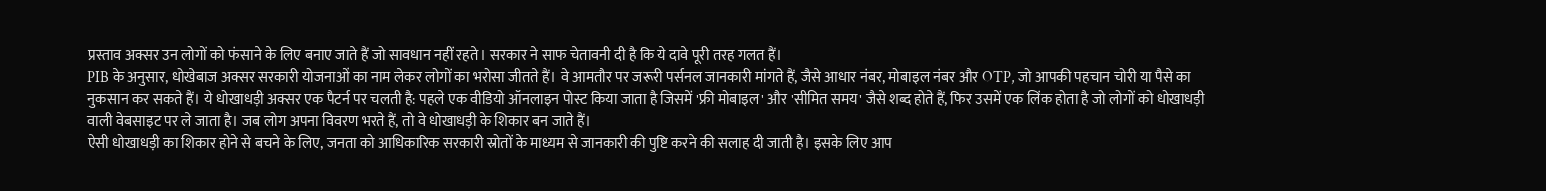प्रस्ताव अक्सर उन लोगों को फंसाने के लिए बनाए जाते हैं जो सावधान नहीं रहते। सरकार ने साफ चेतावनी दी है कि ये दावे पूरी तरह गलत हैं।
PIB के अनुसार, धोखेबाज अक्सर सरकारी योजनाओं का नाम लेकर लोगों का भरोसा जीतते हैं। वे आमतौर पर जरूरी पर्सनल जानकारी मांगते हैं, जैसे आधार नंबर, मोबाइल नंबर और OTP, जो आपकी पहचान चोरी या पैसे का नुकसान कर सकते हैं। ये धोखाधड़ी अक्सर एक पैटर्न पर चलती है: पहले एक वीडियो ऑनलाइन पोस्ट किया जाता है जिसमें 'फ्री मोबाइल' और 'सीमित समय' जैसे शब्द होते हैं, फिर उसमें एक लिंक होता है जो लोगों को धोखाधड़ी वाली वेबसाइट पर ले जाता है। जब लोग अपना विवरण भरते हैं, तो वे धोखाधड़ी के शिकार बन जाते हैं।
ऐसी धोखाधड़ी का शिकार होने से बचने के लिए, जनता को आधिकारिक सरकारी स्रोतों के माध्यम से जानकारी की पुष्टि करने की सलाह दी जाती है। इसके लिए आप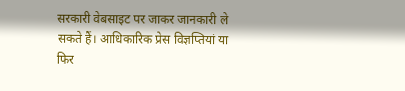सरकारी वेबसाइट पर जाकर जानकारी ले सकते हैं। आधिकारिक प्रेस विज्ञप्तियां या फिर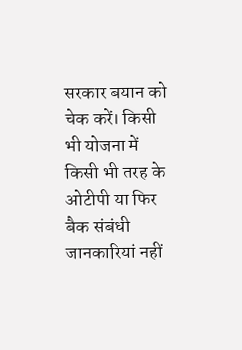सरकार बयान को चेक करें। किसी भी योजना में किसी भी तरह के ओटीपी या फिर बैक संबंधी जानकारियां नहीं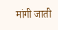मांगी जाती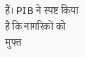हैं। PIB ने स्पष्ट किया है कि नागरिकों को मुफ्त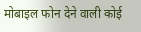मोबाइल फोन देने वाली कोई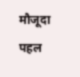मौजूदा पहल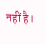नहीं है।